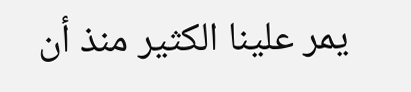يمر علينا الكثير منذ أن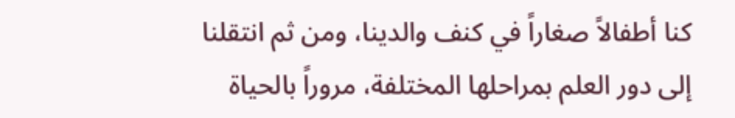كنا أطفالاً صغاراً في كنف والدينا، ومن ثم انتقلنا إلى دور العلم بمراحلها المختلفة، مروراً بالحياة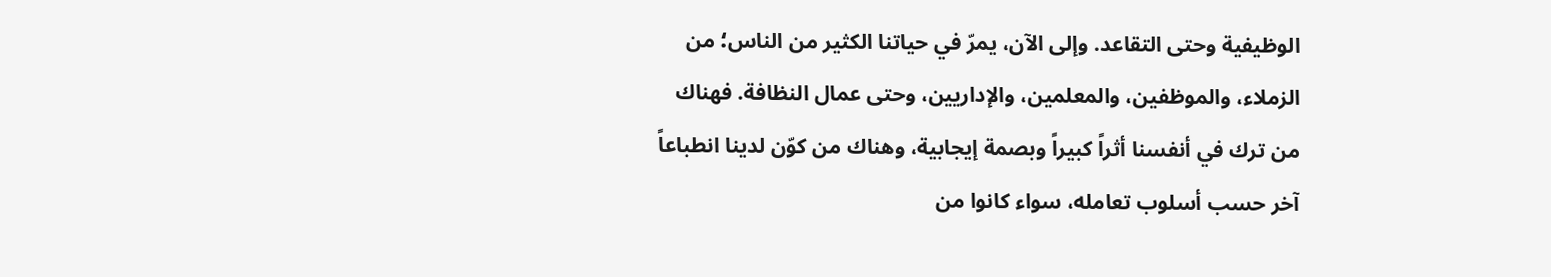الوظيفية وحتى التقاعد. وإلى الآن، يمرّ في حياتنا الكثير من الناس؛ من الزملاء، والموظفين، والمعلمين، والإداريين، وحتى عمال النظافة. فهناك من ترك في أنفسنا أثراً كبيراً وبصمة إيجابية، وهناك من كوّن لدينا انطباعاً آخر حسب أسلوب تعامله، سواء كانوا من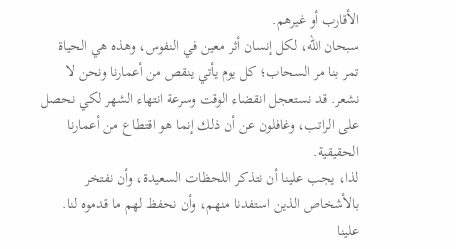الأقارب أو غيرهم.
سبحان الله، لكل إنسان أثر معين في النفوس، وهذه هي الحياة تمر بنا مر السحاب؛ كل يوم يأتي ينقص من أعمارنا ونحن لا نشعر. قد نستعجل انقضاء الوقت وسرعة انتهاء الشهر لكي نحصل على الراتب، وغافلون عن أن ذلك إنما هو اقتطاع من أعمارنا الحقيقية.
لذا، يجب علينا أن نتذكر اللحظات السعيدة، وأن نفتخر بالأشخاص الذين استفدنا منهم، وأن نحفظ لهم ما قدموه لنا. علينا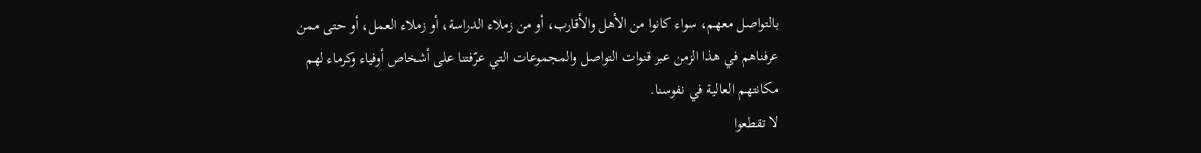بالتواصل معهم، سواء كانوا من الأهل والأقارب، أو من زملاء الدراسة، أو زملاء العمل، أو حتى ممن عرفناهم في هذا الزمن عبر قنوات التواصل والمجموعات التي عرّفتنا على أشخاص أوفياء وكرماء لهم مكانتهم العالية في نفوسنا.
لا تقطعوا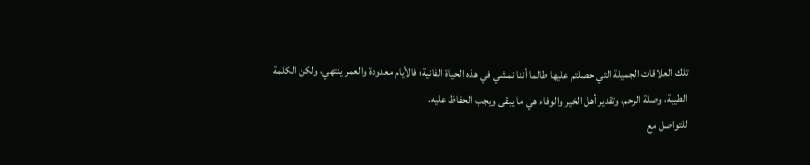تلك العلاقات الجميلة التي حصلتم عليها طالما أننا نمشي في هذه الحياة الفانية؛ فالأيام معدودة والعمر ينتهي، ولكن الكلمة الطيبة، وصلة الرحم، وتقدير أهل الخير والوفاء هي ما يبقى ويجب الحفاظ عليه.
للتواصل مع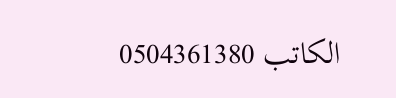الكاتب 0504361380